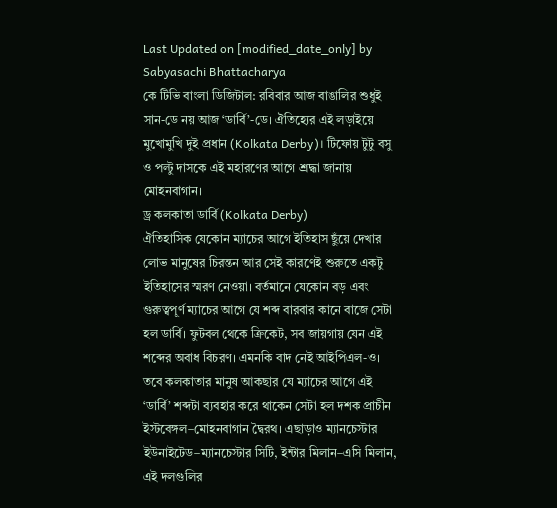Last Updated on [modified_date_only] by Sabyasachi Bhattacharya
কে টিভি বাংলা ডিজিটাল: রবিবার আজ বাঙালির শুধুই সান-ডে নয় আজ ‘ডার্বি’-ডে। ঐতিহ্যের এই লড়াইয়ে মুখোমুখি দুই প্রধান (Kolkata Derby)। টিফোয় টুটু বসু ও পল্টু দাসকে এই মহারণের আগে শ্রদ্ধা জানায় মোহনবাগান।
ড্র কলকাতা ডার্বি (Kolkata Derby)
ঐতিহাসিক যেকোন ম্যাচের আগে ইতিহাস ছুঁয়ে দেখার লোভ মানুষের চিরন্তন আর সেই কারণেই শুরুতে একটু ইতিহাসের স্মরণ নেওয়া। বর্তমানে যেকোন বড় এবং গুরুত্বপূর্ণ ম্যাচের আগে যে শব্দ বারবার কানে বাজে সেটা হল ডার্বি। ফুটবল থেকে ক্রিকেট, সব জায়গায় যেন এই শব্দের অবাধ বিচরণ। এমনকি বাদ নেই আইপিএল-ও। তবে কলকাতার মানুষ আকছার যে ম্যাচের আগে এই ‘ডার্বি’ শব্দটা ব্যবহার করে থাকেন সেটা হল দশক প্রাচীন ইস্টবেঙ্গল–মোহনবাগান দ্বৈরথ। এছাড়াও ম্যানচেস্টার ইউনাইটেড–ম্যানচেস্টার সিটি, ইন্টার মিলান–এসি মিলান, এই দলগুলির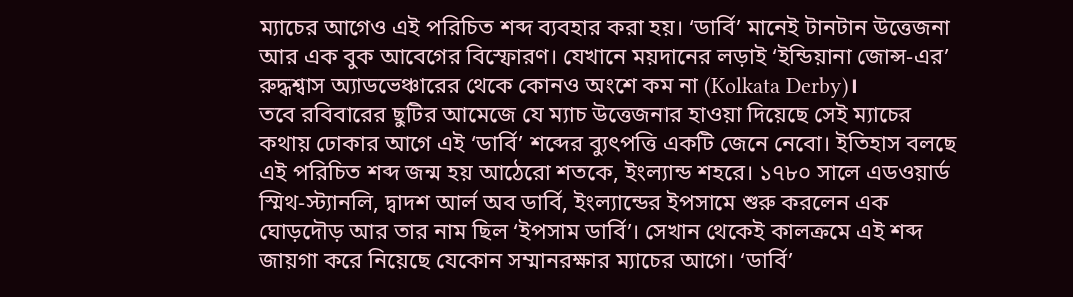ম্যাচের আগেও এই পরিচিত শব্দ ব্যবহার করা হয়। ‘ডার্বি’ মানেই টানটান উত্তেজনা আর এক বুক আবেগের বিস্ফোরণ। যেখানে ময়দানের লড়াই ‘ইন্ডিয়ানা জোন্স-এর’ রুদ্ধশ্বাস অ্যাডভেঞ্চারের থেকে কোনও অংশে কম না (Kolkata Derby)।
তবে রবিবারের ছুটির আমেজে যে ম্যাচ উত্তেজনার হাওয়া দিয়েছে সেই ম্যাচের কথায় ঢোকার আগে এই ‘ডার্বি’ শব্দের ব্যুৎপত্তি একটি জেনে নেবো। ইতিহাস বলছে এই পরিচিত শব্দ জন্ম হয় আঠেরো শতকে, ইংল্যান্ড শহরে। ১৭৮০ সালে এডওয়ার্ড স্মিথ-স্ট্যানলি, দ্বাদশ আর্ল অব ডার্বি, ইংল্যান্ডের ইপসামে শুরু করলেন এক ঘোড়দৌড় আর তার নাম ছিল ‘ইপসাম ডার্বি’। সেখান থেকেই কালক্রমে এই শব্দ জায়গা করে নিয়েছে যেকোন সম্মানরক্ষার ম্যাচের আগে। ‘ডার্বি’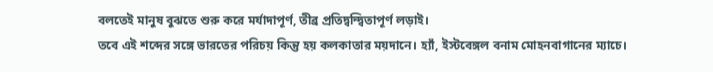বলতেই মানুষ বুঝতে শুরু করে মর্যাদাপূর্ণ, তীব্র প্রতিদ্বন্দ্বিতাপূর্ণ লড়াই।
তবে এই শব্দের সঙ্গে ভারতের পরিচয় কিন্তু হয় কলকাতার ময়দানে। হ্যাঁ, ইস্টবেঙ্গল বনাম মোহনবাগানের ম্যাচে।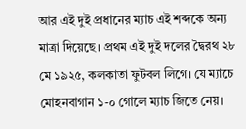আর এই দুই প্রধানের ম্যাচ এই শব্দকে অন্য মাত্রা দিয়েছে। প্রথম এই দুই দলের দ্বৈরথ ২৮ মে ১৯২৫, কলকাতা ফুটবল লিগে। যে ম্যাচে মোহনবাগান ১-০ গোলে ম্যাচ জিতে নেয়।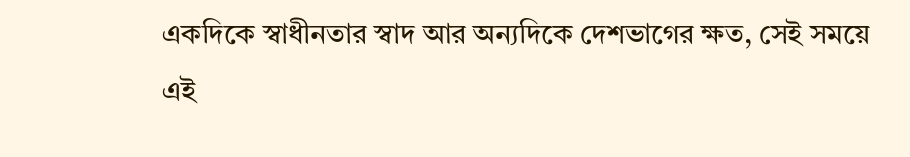একদিকে স্বাধীনতার স্বাদ আর অন্যদিকে দেশভাগের ক্ষত, সেই সময়ে এই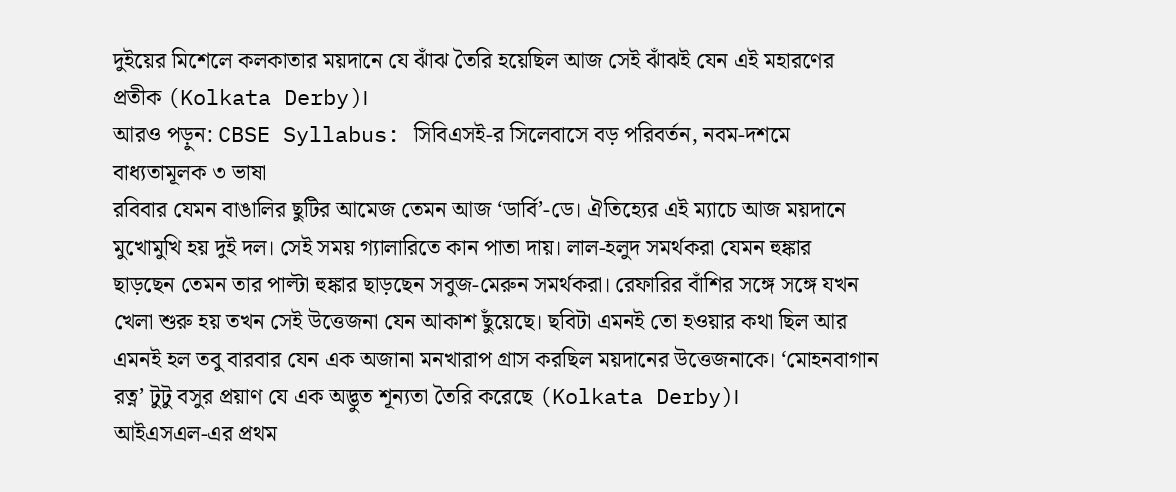দুইয়ের মিশেলে কলকাতার ময়দানে যে ঝাঁঝ তৈরি হয়েছিল আজ সেই ঝাঁঝই যেন এই মহারণের প্রতীক (Kolkata Derby)।
আরও পড়ুন: CBSE Syllabus: সিবিএসই-র সিলেবাসে বড় পরিবর্তন, নবম-দশমে বাধ্যতামূলক ৩ ভাষা
রবিবার যেমন বাঙালির ছুটির আমেজ তেমন আজ ‘ডার্বি’-ডে। ঐতিহ্যের এই ম্যাচে আজ ময়দানে মুখোমুখি হয় দুই দল। সেই সময় গ্যালারিতে কান পাতা দায়। লাল-হলুদ সমর্থকরা যেমন হুঙ্কার ছাড়ছেন তেমন তার পাল্টা হুঙ্কার ছাড়ছেন সবুজ-মেরুন সমর্থকরা। রেফারির বাঁশির সঙ্গে সঙ্গে যখন খেলা শুরু হয় তখন সেই উত্তেজনা যেন আকাশ ছুঁয়েছে। ছবিটা এমনই তো হওয়ার কথা ছিল আর এমনই হল তবু বারবার যেন এক অজানা মনখারাপ গ্রাস করছিল ময়দানের উত্তেজনাকে। ‘মোহনবাগান রত্ন’ টুটু বসুর প্রয়াণ যে এক অদ্ভুত শূন্যতা তৈরি করেছে (Kolkata Derby)।
আইএসএল-এর প্রথম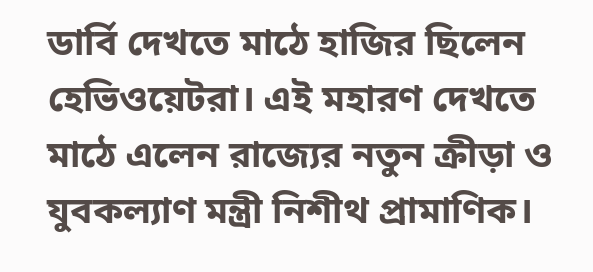ডার্বি দেখতে মাঠে হাজির ছিলেন হেভিওয়েটরা। এই মহারণ দেখতে মাঠে এলেন রাজ্যের নতুন ক্রীড়া ও যুবকল্যাণ মন্ত্রী নিশীথ প্রামাণিক।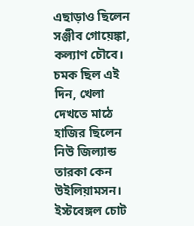এছাড়াও ছিলেন সঞ্জীব গোয়েঙ্কা, কল্যাণ চৌবে। চমক ছিল এই দিন, খেলা দেখতে মাঠে হাজির ছিলেন নিউ জিল্যান্ড তারকা কেন উইলিয়ামসন।
ইস্টবেঙ্গল চোট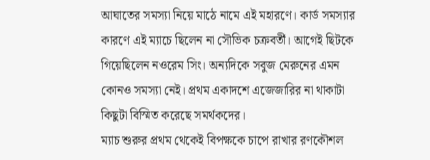আঘাতের সমস্যা নিয়ে মাঠে নামে এই মহারণে। কার্ড সমস্যার কারণে এই ম্যাচে ছিলেন না সৌভিক চক্রবর্তী। আগেই ছিটকে গিয়েছিলেন নওরেম সিং। অন্যদিকে সবুজ মেরুনের এমন কোনও সমস্যা নেই। প্রথম একাদশে এজেজারির না থাকাটা কিছুটা বিস্মিত করেছে সমর্থকদের।
ম্যাচ শুরুর প্রথম থেকেই বিপক্ষকে চাপে রাখার রণকৌশল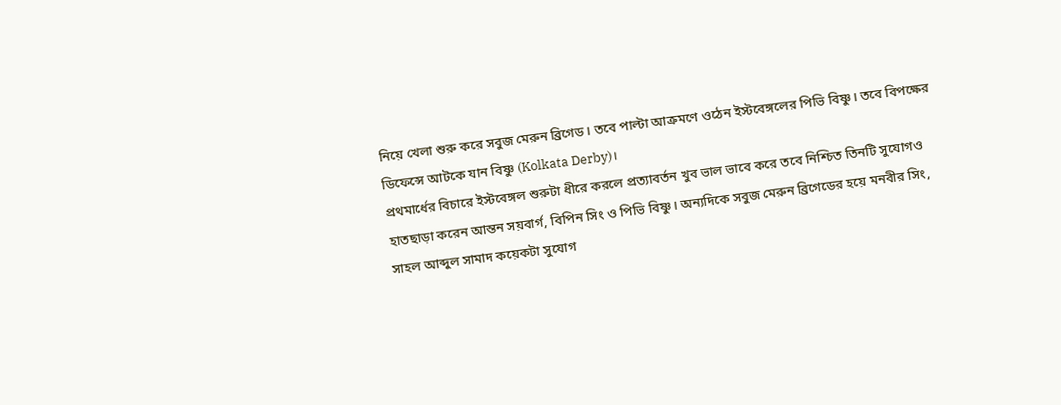নিয়ে খেলা শুরু করে সবুজ মেরুন ব্রিগেড। তবে পাল্টা আক্রমণে ওঠেন ইস্টবেঙ্গলের পিভি বিষ্ণু। তবে বিপক্ষের ডিফেন্সে আটকে যান বিষ্ণু (Kolkata Derby)।
প্রথমার্ধের বিচারে ইস্টবেঙ্গল শুরুটা ধীরে করলে প্রত্যাবর্তন খুব ভাল ভাবে করে তবে নিশ্চিত তিনটি সুযোগও হাতছাড়া করেন আন্তন সয়বার্গ, বিপিন সিং ও পিভি বিষ্ণু। অন্যদিকে সবুজ মেরুন ব্রিগেডের হয়ে মনবীর সিং, সাহল আব্দুল সামাদ কয়েকটা সুযোগ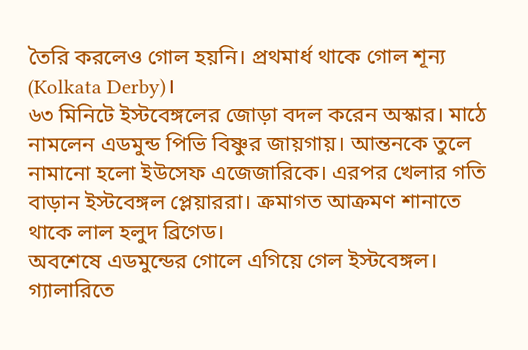তৈরি করলেও গোল হয়নি। প্রথমার্ধ থাকে গোল শূন্য (Kolkata Derby)।
৬৩ মিনিটে ইস্টবেঙ্গলের জোড়া বদল করেন অস্কার। মাঠে নামলেন এডমুন্ড পিভি বিষ্ণুর জায়গায়। আন্তনকে তুলে নামানো হলো ইউসেফ এজেজারিকে। এরপর খেলার গতি বাড়ান ইস্টবেঙ্গল প্লেয়াররা। ক্রমাগত আক্রমণ শানাতে থাকে লাল হলুদ ব্রিগেড।
অবশেষে এডমুন্ডের গোলে এগিয়ে গেল ইস্টবেঙ্গল। গ্যালারিতে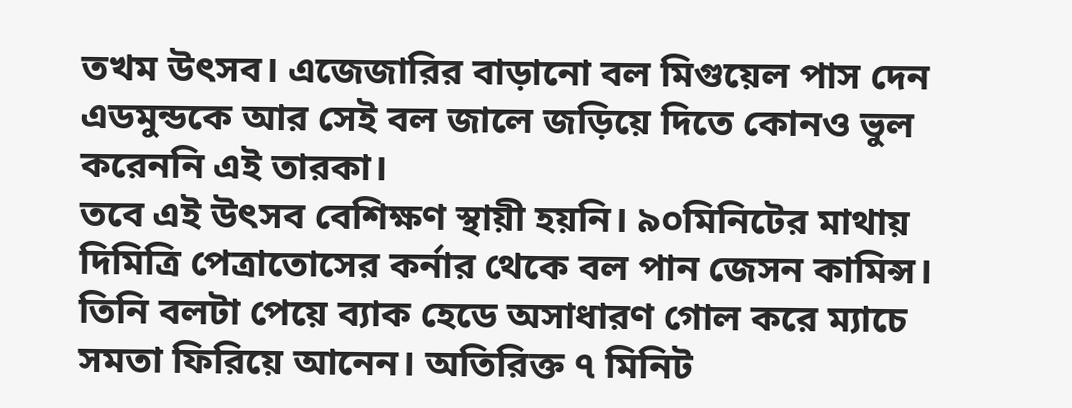তখম উৎসব। এজেজারির বাড়ানো বল মিগুয়েল পাস দেন এডমুন্ডকে আর সেই বল জালে জড়িয়ে দিতে কোনও ভুল করেননি এই তারকা।
তবে এই উৎসব বেশিক্ষণ স্থায়ী হয়নি। ৯০মিনিটের মাথায় দিমিত্রি পেত্রাতোসের কর্নার থেকে বল পান জেসন কামিন্স। তিনি বলটা পেয়ে ব্যাক হেডে অসাধারণ গোল করে ম্যাচে সমতা ফিরিয়ে আনেন। অতিরিক্ত ৭ মিনিট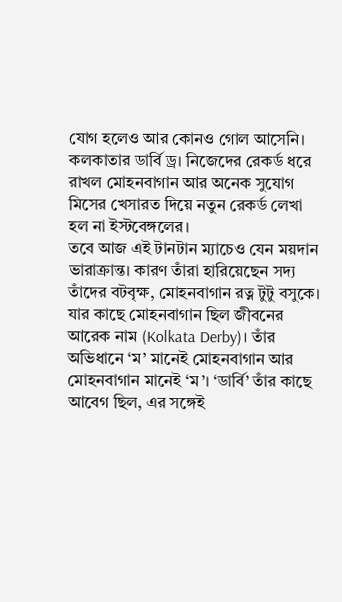যোগ হলেও আর কোনও গোল আসেনি। কলকাতার ডার্বি ড্র। নিজেদের রেকর্ড ধরে রাখল মোহনবাগান আর অনেক সুযোগ মিসের খেসারত দিয়ে নতুন রেকর্ড লেখা হল না ইস্টবেঙ্গলের।
তবে আজ এই টানটান ম্যাচেও যেন ময়দান ভারাক্রান্ত। কারণ তাঁরা হারিয়েছেন সদ্য তাঁদের বটবৃক্ষ, মোহনবাগান রত্ন টুটু বসুকে। যার কাছে মোহনবাগান ছিল জীবনের আরেক নাম (Kolkata Derby)। তাঁর অভিধানে ‘ম’ মানেই মোহনবাগান আর মোহনবাগান মানেই ‘ম’। ‘ডার্বি’ তাঁর কাছে আবেগ ছিল, এর সঙ্গেই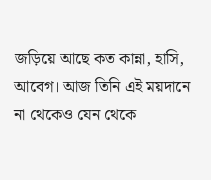জড়িয়ে আছে কত কান্না, হাসি, আবেগ। আজ তিনি এই ময়দানে না থেকেও যেন থেকে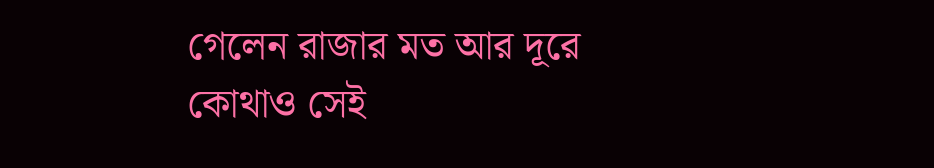গেলেন রাজার মত আর দূরে কোথাও সেই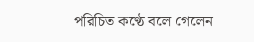পরিচিত কণ্ঠে বলে গেলেন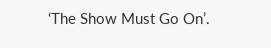‘The Show Must Go On’.